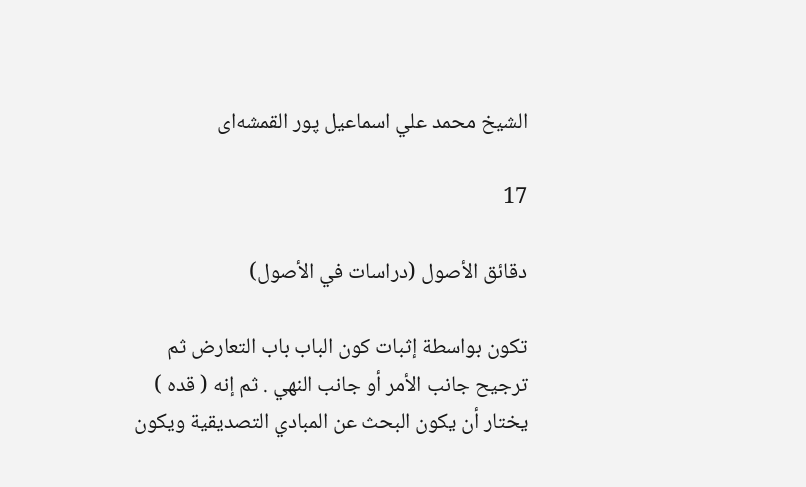الشيخ محمد علي اسماعيل پور القمشه‌اى

17

دقائق الأصول (دراسات في الأصول)

تكون بواسطة إثبات كون الباب باب التعارض ثم ترجيح جانب الأمر أو جانب النهي . ثم إنه ( قده ) يختار أن يكون البحث عن المبادي التصديقية ويكون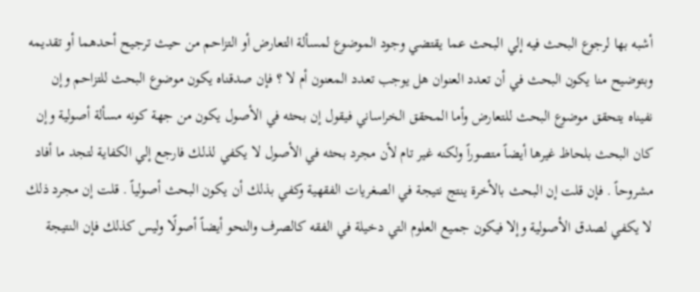أشبه بها لرجوع البحث فيه إلي البحث عما يقتضي وجود الموضوع لمسألة التعارض أو التزاحم من حيث ترجيح أحدهما أو تقديمه وبتوضيح منا يكون البحث في أن تعدد العنوان هل يوجب تعدد المعنون أم لا ؟ فإن صدقناه يكون موضوع البحث للتزاحم وإن نفيناه يتحقق موضوع البحث للتعارض وأما المحقق الخراساني فيقول إن بحثه في الأصول يكون من جهة كونه مسألة أصولية وإن كان البحث بلحاظ غيرها أيضاً متصوراً ولكنه غير تام لأن مجرد بحثه في الأصول لا يكفي لذلك فارجع إلي الكفاية لتجد ما أفاد مشروحاً . فإن قلت إن البحث بالأخرة ينتج نتيجة في الصغريات الفقهية وكفي بذلك أن يكون البحث أصولياً . قلت إن مجرد ذلك لا يكفي لصدق الأصولية وإلا فيكون جميع العلوم التي دخيلة في الفقه كالصرف والنحو أيضاً أصولًا وليس كذلك فإن النتيجة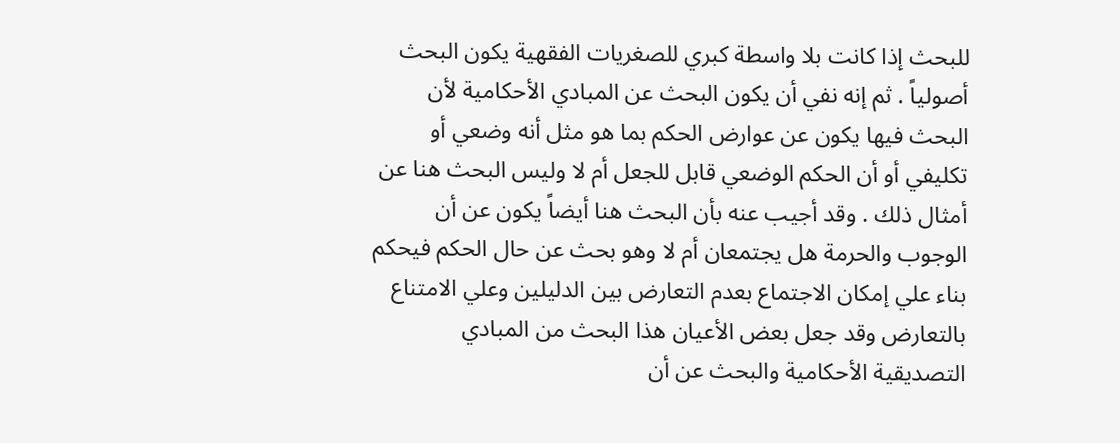للبحث إذا كانت بلا واسطة كبري للصغريات الفقهية يكون البحث أصولياً . ثم إنه نفي أن يكون البحث عن المبادي الأحكامية لأن البحث فيها يكون عن عوارض الحكم بما هو مثل أنه وضعي أو تكليفي أو أن الحكم الوضعي قابل للجعل أم لا وليس البحث هنا عن أمثال ذلك . وقد أجيب عنه بأن البحث هنا أيضاً يكون عن أن الوجوب والحرمة هل يجتمعان أم لا وهو بحث عن حال الحكم فيحكم بناء علي إمكان الاجتماع بعدم التعارض بين الدليلين وعلي الامتناع بالتعارض وقد جعل بعض الأعيان هذا البحث من المبادي التصديقية الأحكامية والبحث عن أن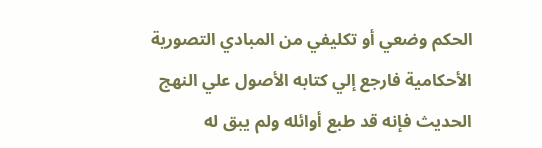الحكم وضعي أو تكليفي من المبادي التصورية الأحكامية فارجع إلي كتابه الأصول علي النهج الحديث فإنه قد طبع أوائله ولم يبق له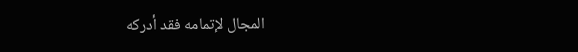المجال لإتمامه فقد أدركه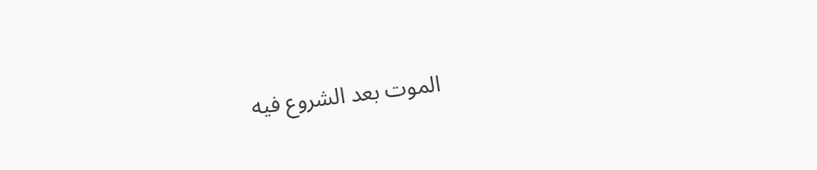الموت بعد الشروع فيه